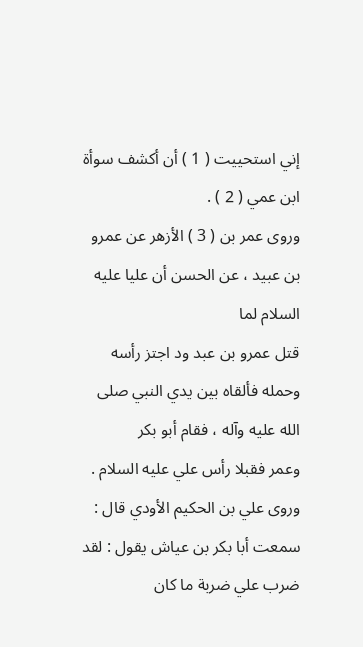إني استحييت ( 1 ) أن أكشف سوأة ابن عمي ( 2 ) .
وروى عمر بن ( 3 ) الأزهر عن عمرو بن عبيد ، عن الحسن أن عليا عليه السلام لما
قتل عمرو بن عبد ود اجتز رأسه وحمله فألقاه بين يدي النبي صلى الله عليه وآله ، فقام أبو بكر
وعمر فقبلا رأس علي عليه السلام .
وروى علي بن الحكيم الأودي قال : سمعت أبا بكر بن عياش يقول : لقد
ضرب علي ضربة ما كان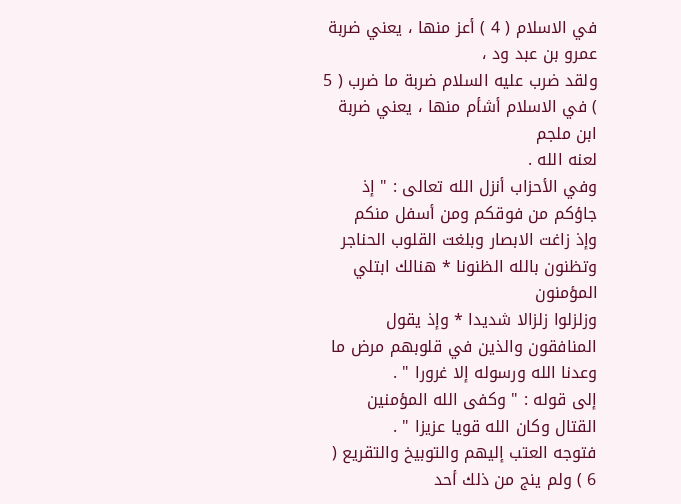في الاسلام ( 4 ) أعز منها ، يعني ضربة عمرو بن عبد ود ،
ولقد ضرب عليه السلام ضربة ما ضرب ( 5 ) في الاسلام أشأم منها ، يعني ضربة ابن ملجم
لعنه الله .
وفي الأحزاب أنزل الله تعالى : " إذ جاؤكم من فوقكم ومن أسفل منكم
وإذ زاغت الابصار وبلغت القلوب الحناجر وتظنون بالله الظنونا * هنالك ابتلي المؤمنون
وزلزلوا زلزالا شديدا * وإذ يقول المنافقون والذين في قلوبهم مرض ما وعدنا الله ورسوله إلا غرورا " .
إلى قوله : " وكفى الله المؤمنين القتال وكان الله قويا عزيزا " .
فتوجه العتب إليهم والتوبيخ والتقريع ( 6 ) ولم ينج من ذلك أحد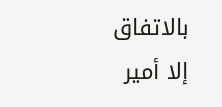بالاتفاق
إلا أمير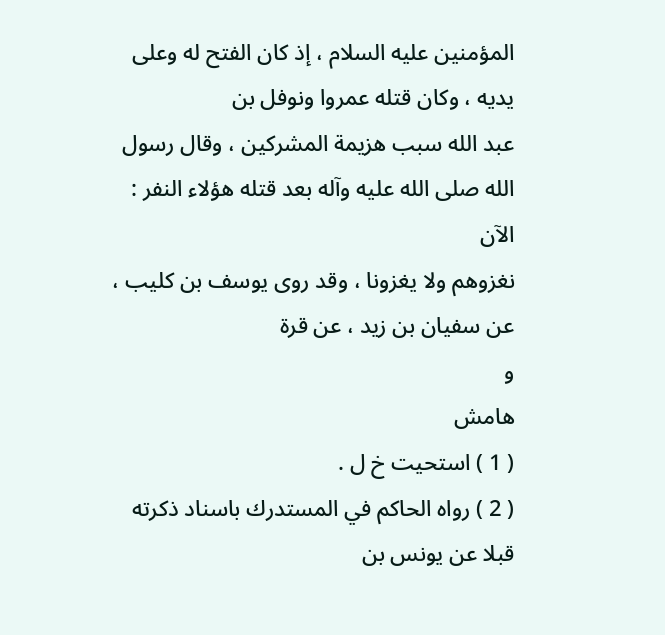المؤمنين عليه السلام ، إذ كان الفتح له وعلى يديه ، وكان قتله عمروا ونوفل بن
عبد الله سبب هزيمة المشركين ، وقال رسول الله صلى الله عليه وآله بعد قتله هؤلاء النفر : الآن
نغزوهم ولا يغزونا ، وقد روى يوسف بن كليب ، عن سفيان بن زيد ، عن قرة
و
هامش
( 1 ) استحيت خ ل .
( 2 ) رواه الحاكم في المستدرك باسناد ذكرته قبلا عن يونس بن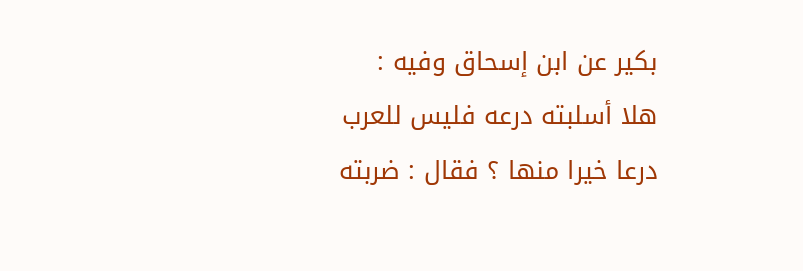بكير عن ابن إسحاق وفيه :
هلا أسلبته درعه فليس للعرب درعا خيرا منها ؟ فقال : ضربته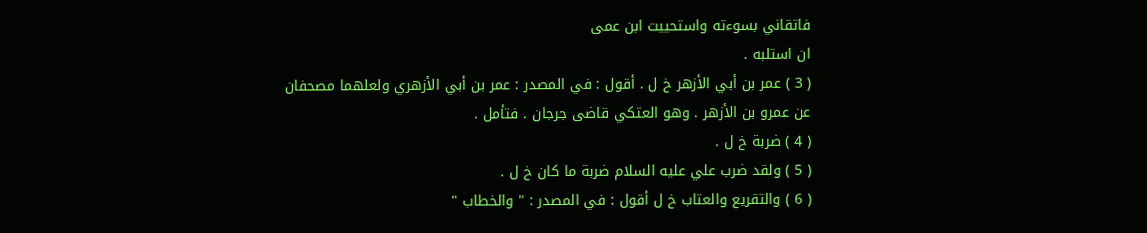فاتقاني بسوءته واستحييت ابن عمى
ان استلبه .
( 3 ) عمر بن أبي الأزهر خ ل . أقول : في المصدر : عمر بن أبي الأزهري ولعلهما مصحفان
عن عمرو بن الأزهر . وهو العتكي قاضى جرجان . فتأمل .
( 4 ) ضربة خ ل .
( 5 ) ولقد ضرب علي عليه السلام ضربة ما كان خ ل .
( 6 ) والتقريع والعتاب خ ل أقول : في المصدر : " والخطاب "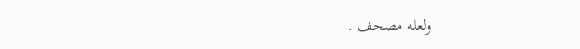ولعله مصحف .